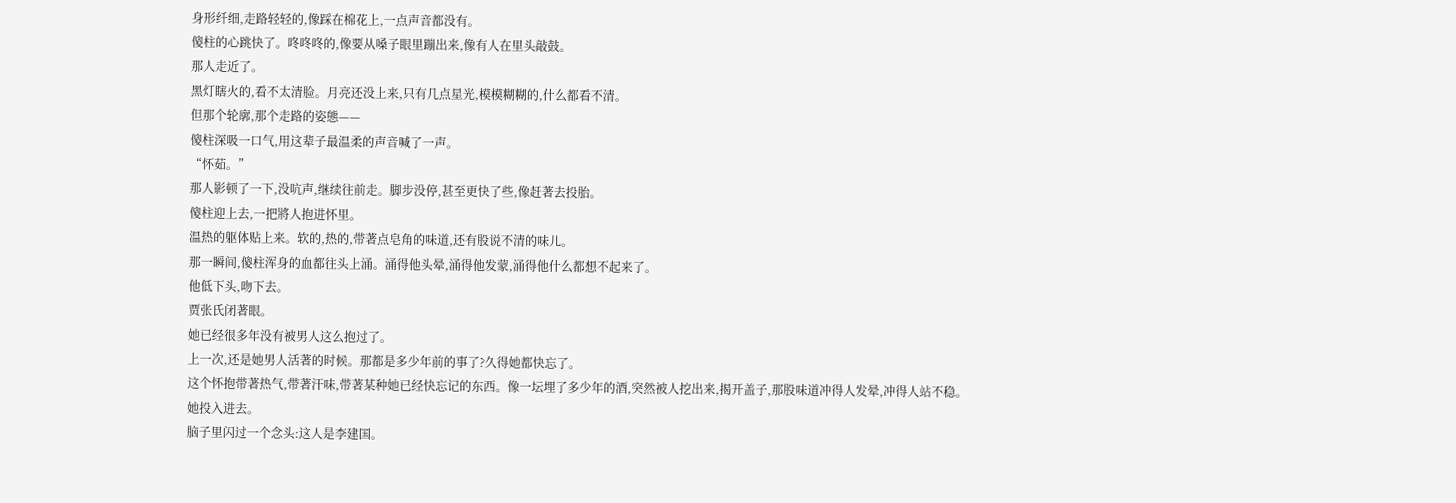身形纤细,走路轻轻的,像踩在棉花上,一点声音都没有。
傻柱的心跳快了。咚咚咚的,像要从嗓子眼里蹦出来,像有人在里头敲鼓。
那人走近了。
黑灯瞎火的,看不太清脸。月亮还没上来,只有几点星光,模模糊糊的,什么都看不清。
但那个轮廓,那个走路的姿態——
傻柱深吸一口气,用这辈子最温柔的声音喊了一声。
“怀茹。”
那人影顿了一下,没吭声,继续往前走。脚步没停,甚至更快了些,像赶著去投胎。
傻柱迎上去,一把將人抱进怀里。
温热的躯体贴上来。软的,热的,带著点皂角的味道,还有股说不清的味儿。
那一瞬间,傻柱浑身的血都往头上涌。涌得他头晕,涌得他发蒙,涌得他什么都想不起来了。
他低下头,吻下去。
贾张氏闭著眼。
她已经很多年没有被男人这么抱过了。
上一次,还是她男人活著的时候。那都是多少年前的事了?久得她都快忘了。
这个怀抱带著热气,带著汗味,带著某种她已经快忘记的东西。像一坛埋了多少年的酒,突然被人挖出来,揭开盖子,那股味道冲得人发晕,冲得人站不稳。
她投入进去。
脑子里闪过一个念头:这人是李建国。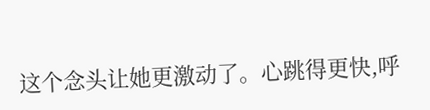这个念头让她更激动了。心跳得更快,呼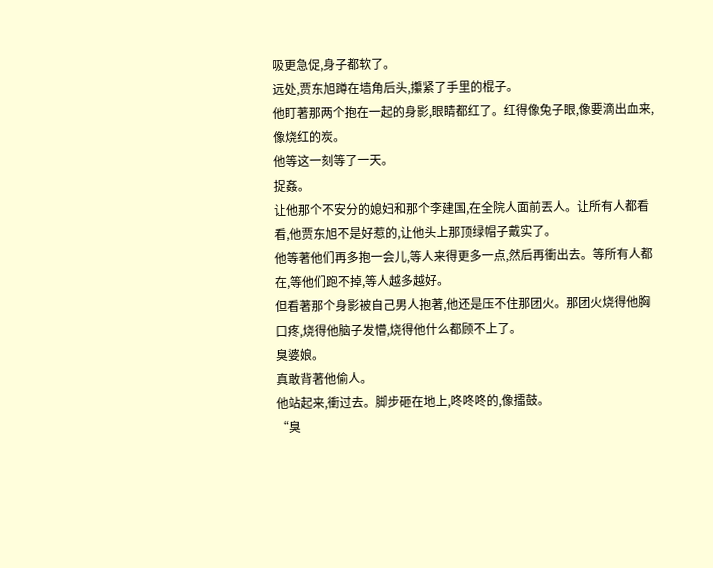吸更急促,身子都软了。
远处,贾东旭蹲在墙角后头,攥紧了手里的棍子。
他盯著那两个抱在一起的身影,眼睛都红了。红得像兔子眼,像要滴出血来,像烧红的炭。
他等这一刻等了一天。
捉姦。
让他那个不安分的媳妇和那个李建国,在全院人面前丟人。让所有人都看看,他贾东旭不是好惹的,让他头上那顶绿帽子戴实了。
他等著他们再多抱一会儿,等人来得更多一点,然后再衝出去。等所有人都在,等他们跑不掉,等人越多越好。
但看著那个身影被自己男人抱著,他还是压不住那团火。那团火烧得他胸口疼,烧得他脑子发懵,烧得他什么都顾不上了。
臭婆娘。
真敢背著他偷人。
他站起来,衝过去。脚步砸在地上,咚咚咚的,像擂鼓。
“臭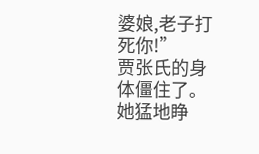婆娘,老子打死你!”
贾张氏的身体僵住了。
她猛地睁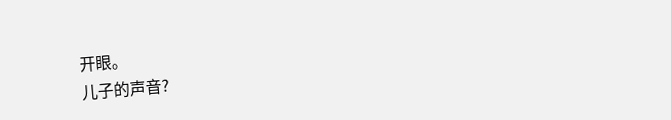开眼。
儿子的声音?